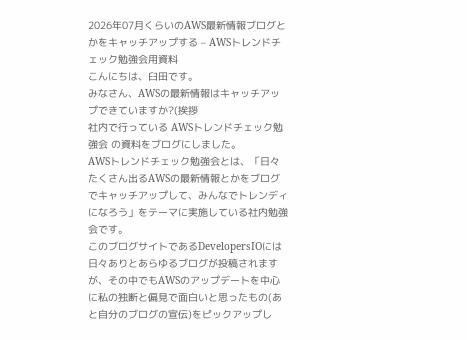2026年07月くらいのAWS最新情報ブログとかをキャッチアップする – AWSトレンドチェック勉強会用資料
こんにちは、臼田です。
みなさん、AWSの最新情報はキャッチアップできていますか?(挨拶
社内で行っている AWSトレンドチェック勉強会 の資料をブログにしました。
AWSトレンドチェック勉強会とは、「日々たくさん出るAWSの最新情報とかをブログでキャッチアップして、みんなでトレンディになろう」をテーマに実施している社内勉強会です。
このブログサイトであるDevelopersIOには日々ありとあらゆるブログが投稿されますが、その中でもAWSのアップデートを中心に私の独断と偏見で面白いと思ったもの(あと自分のブログの宣伝)をピックアップし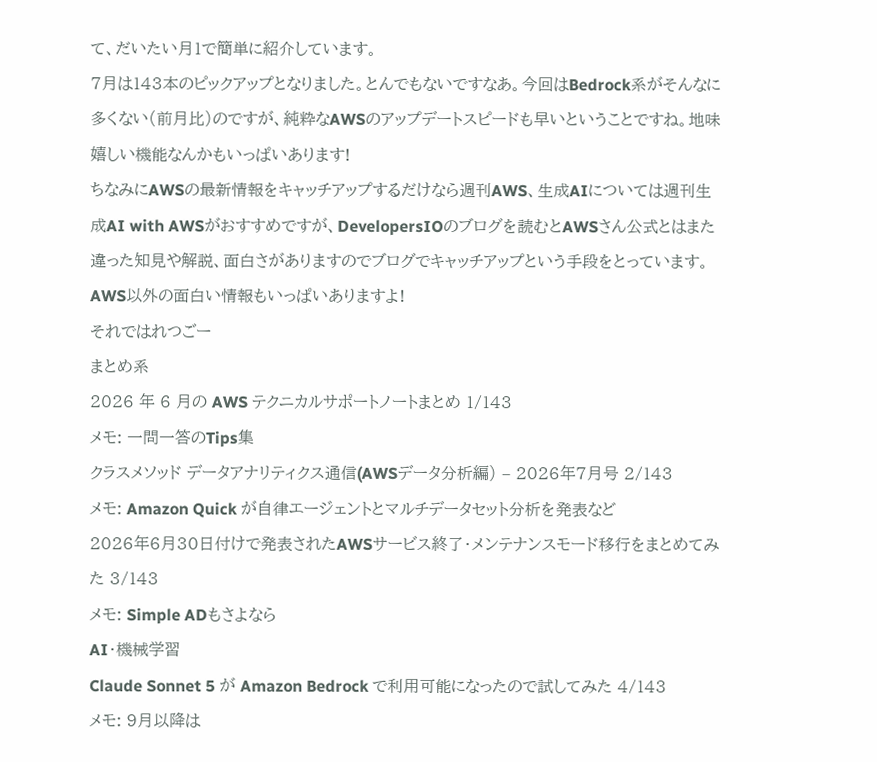て、だいたい月1で簡単に紹介しています。
7月は143本のピックアップとなりました。とんでもないですなあ。今回はBedrock系がそんなに多くない(前月比)のですが、純粋なAWSのアップデートスピードも早いということですね。地味嬉しい機能なんかもいっぱいあります!
ちなみにAWSの最新情報をキャッチアップするだけなら週刊AWS、生成AIについては週刊生成AI with AWSがおすすめですが、DevelopersIOのブログを読むとAWSさん公式とはまた違った知見や解説、面白さがありますのでブログでキャッチアップという手段をとっています。AWS以外の面白い情報もいっぱいありますよ!
それではれつごー
まとめ系
2026 年 6 月の AWS テクニカルサポートノートまとめ 1/143
メモ: 一問一答のTips集
クラスメソッド データアナリティクス通信(AWSデータ分析編) – 2026年7月号 2/143
メモ: Amazon Quick が自律エージェントとマルチデータセット分析を発表など
2026年6月30日付けで発表されたAWSサービス終了・メンテナンスモード移行をまとめてみた 3/143
メモ: Simple ADもさよなら
AI・機械学習
Claude Sonnet 5 が Amazon Bedrock で利用可能になったので試してみた 4/143
メモ: 9月以降は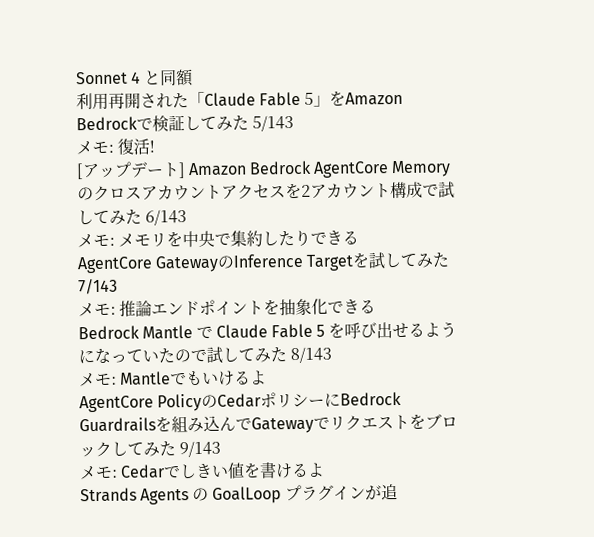Sonnet 4 と同額
利用再開された「Claude Fable 5」をAmazon Bedrockで検証してみた 5/143
メモ: 復活!
[アップデート] Amazon Bedrock AgentCore Memory のクロスアカウントアクセスを2アカウント構成で試してみた 6/143
メモ: メモリを中央で集約したりできる
AgentCore GatewayのInference Targetを試してみた 7/143
メモ: 推論エンドポイントを抽象化できる
Bedrock Mantle で Claude Fable 5 を呼び出せるようになっていたので試してみた 8/143
メモ: Mantleでもいけるよ
AgentCore PolicyのCedarポリシーにBedrock Guardrailsを組み込んでGatewayでリクエストをブロックしてみた 9/143
メモ: Cedarでしきい値を書けるよ
Strands Agents の GoalLoop プラグインが追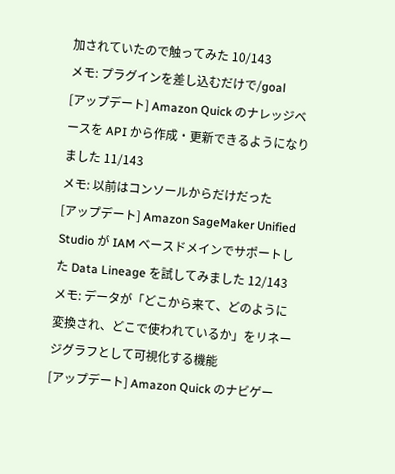加されていたので触ってみた 10/143
メモ: プラグインを差し込むだけで/goal
[アップデート] Amazon Quick のナレッジベースを API から作成・更新できるようになりました 11/143
メモ: 以前はコンソールからだけだった
[アップデート] Amazon SageMaker Unified Studio が IAM ベースドメインでサポートした Data Lineage を試してみました 12/143
メモ: データが「どこから来て、どのように変換され、どこで使われているか」をリネージグラフとして可視化する機能
[アップデート] Amazon Quick のナビゲー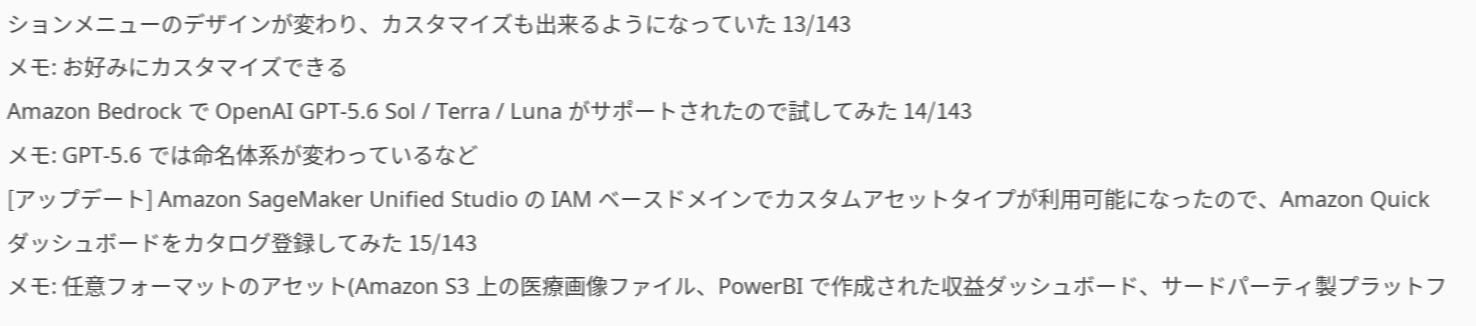ションメニューのデザインが変わり、カスタマイズも出来るようになっていた 13/143
メモ: お好みにカスタマイズできる
Amazon Bedrock で OpenAI GPT-5.6 Sol / Terra / Luna がサポートされたので試してみた 14/143
メモ: GPT-5.6 では命名体系が変わっているなど
[アップデート] Amazon SageMaker Unified Studio の IAM ベースドメインでカスタムアセットタイプが利用可能になったので、Amazon Quick ダッシュボードをカタログ登録してみた 15/143
メモ: 任意フォーマットのアセット(Amazon S3 上の医療画像ファイル、PowerBI で作成された収益ダッシュボード、サードパーティ製プラットフ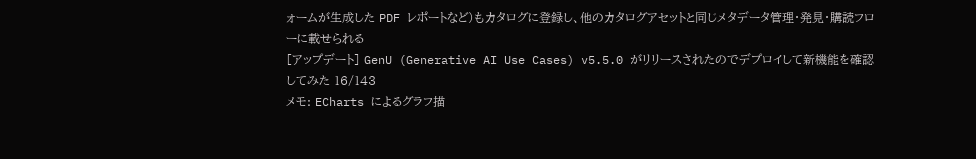ォームが生成した PDF レポートなど)もカタログに登録し、他のカタログアセットと同じメタデータ管理・発見・購読フローに載せられる
[アップデート] GenU (Generative AI Use Cases) v5.5.0 がリリースされたのでデプロイして新機能を確認してみた 16/143
メモ: ECharts によるグラフ描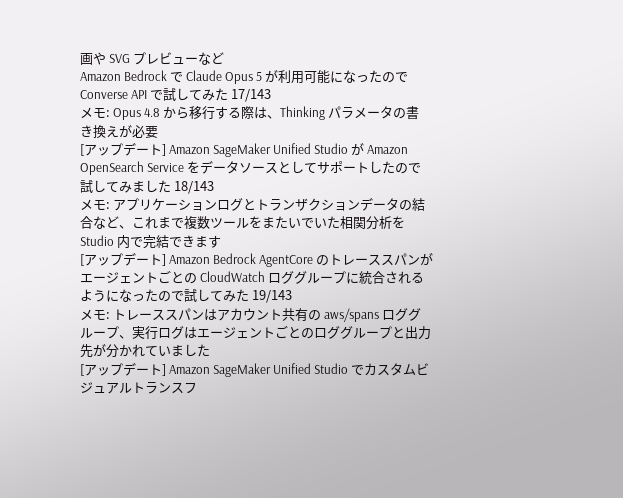画や SVG プレビューなど
Amazon Bedrock で Claude Opus 5 が利用可能になったので Converse API で試してみた 17/143
メモ: Opus 4.8 から移行する際は、Thinking パラメータの書き換えが必要
[アップデート] Amazon SageMaker Unified Studio が Amazon OpenSearch Service をデータソースとしてサポートしたので試してみました 18/143
メモ: アプリケーションログとトランザクションデータの結合など、これまで複数ツールをまたいでいた相関分析を Studio 内で完結できます
[アップデート] Amazon Bedrock AgentCore のトレーススパンがエージェントごとの CloudWatch ロググループに統合されるようになったので試してみた 19/143
メモ: トレーススパンはアカウント共有の aws/spans ロググループ、実行ログはエージェントごとのロググループと出力先が分かれていました
[アップデート] Amazon SageMaker Unified Studio でカスタムビジュアルトランスフ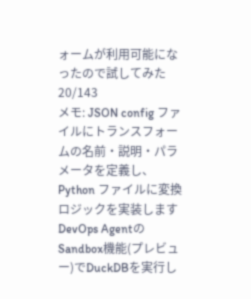ォームが利用可能になったので試してみた 20/143
メモ: JSON config ファイルにトランスフォームの名前・説明・パラメータを定義し、Python ファイルに変換ロジックを実装します
DevOps AgentのSandbox機能(プレビュー)でDuckDBを実行し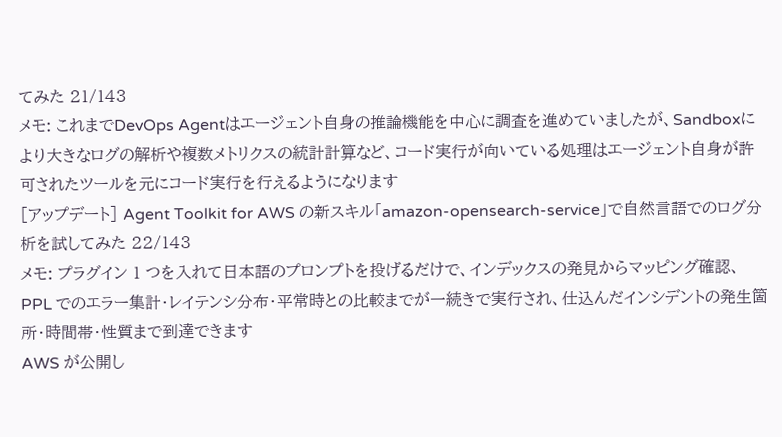てみた 21/143
メモ: これまでDevOps Agentはエージェント自身の推論機能を中心に調査を進めていましたが、Sandboxにより大きなログの解析や複数メトリクスの統計計算など、コード実行が向いている処理はエージェント自身が許可されたツールを元にコード実行を行えるようになります
[アップデート] Agent Toolkit for AWS の新スキル「amazon-opensearch-service」で自然言語でのログ分析を試してみた 22/143
メモ: プラグイン 1 つを入れて日本語のプロンプトを投げるだけで、インデックスの発見からマッピング確認、PPL でのエラー集計・レイテンシ分布・平常時との比較までが一続きで実行され、仕込んだインシデントの発生箇所・時間帯・性質まで到達できます
AWS が公開し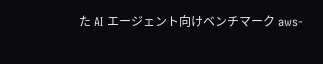た AI エージェント向けベンチマーク aws-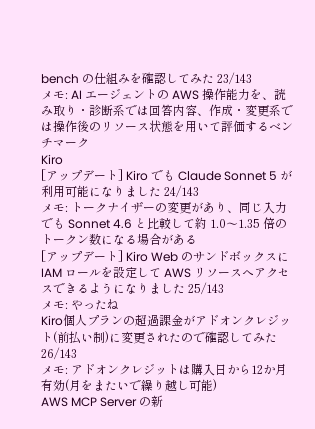bench の仕組みを確認してみた 23/143
メモ: AI エージェントの AWS 操作能力を、読み取り・診断系では回答内容、作成・変更系では操作後のリソース状態を用いて評価するベンチマーク
Kiro
[アップデート] Kiro でも Claude Sonnet 5 が利用可能になりました 24/143
メモ: トークナイザーの変更があり、同じ入力でも Sonnet 4.6 と比較して約 1.0〜1.35 倍のトークン数になる場合がある
[アップデート] Kiro Web のサンドボックスに IAM ロールを設定して AWS リソースへアクセスできるようになりました 25/143
メモ: やったね
Kiro個人プランの超過課金がアドオンクレジット(前払い制)に変更されたので確認してみた 26/143
メモ: アドオンクレジットは購入日から12か月有効(月をまたいで繰り越し可能)
AWS MCP Server の新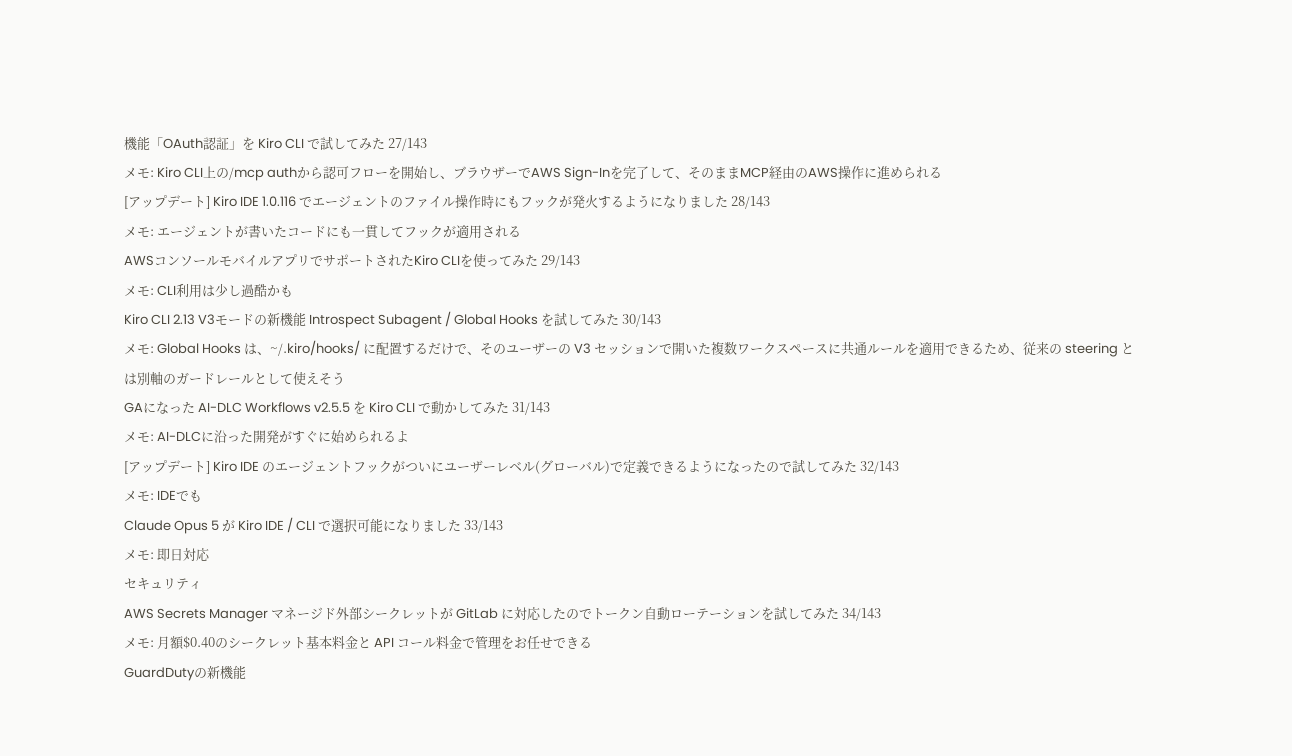機能「OAuth認証」を Kiro CLI で試してみた 27/143
メモ: Kiro CLI上の/mcp authから認可フローを開始し、ブラウザーでAWS Sign-Inを完了して、そのままMCP経由のAWS操作に進められる
[アップデート] Kiro IDE 1.0.116 でエージェントのファイル操作時にもフックが発火するようになりました 28/143
メモ: エージェントが書いたコードにも一貫してフックが適用される
AWSコンソールモバイルアプリでサポートされたKiro CLIを使ってみた 29/143
メモ: CLI利用は少し過酷かも
Kiro CLI 2.13 V3モードの新機能 Introspect Subagent / Global Hooks を試してみた 30/143
メモ: Global Hooks は、~/.kiro/hooks/ に配置するだけで、そのユーザーの V3 セッションで開いた複数ワークスペースに共通ルールを適用できるため、従来の steering とは別軸のガードレールとして使えそう
GAになった AI-DLC Workflows v2.5.5 を Kiro CLI で動かしてみた 31/143
メモ: AI-DLCに沿った開発がすぐに始められるよ
[アップデート] Kiro IDE のエージェントフックがついにユーザーレベル(グローバル)で定義できるようになったので試してみた 32/143
メモ: IDEでも
Claude Opus 5 が Kiro IDE / CLI で選択可能になりました 33/143
メモ: 即日対応
セキュリティ
AWS Secrets Manager マネージド外部シークレットが GitLab に対応したのでトークン自動ローテーションを試してみた 34/143
メモ: 月額$0.40のシークレット基本料金と API コール料金で管理をお任せできる
GuardDutyの新機能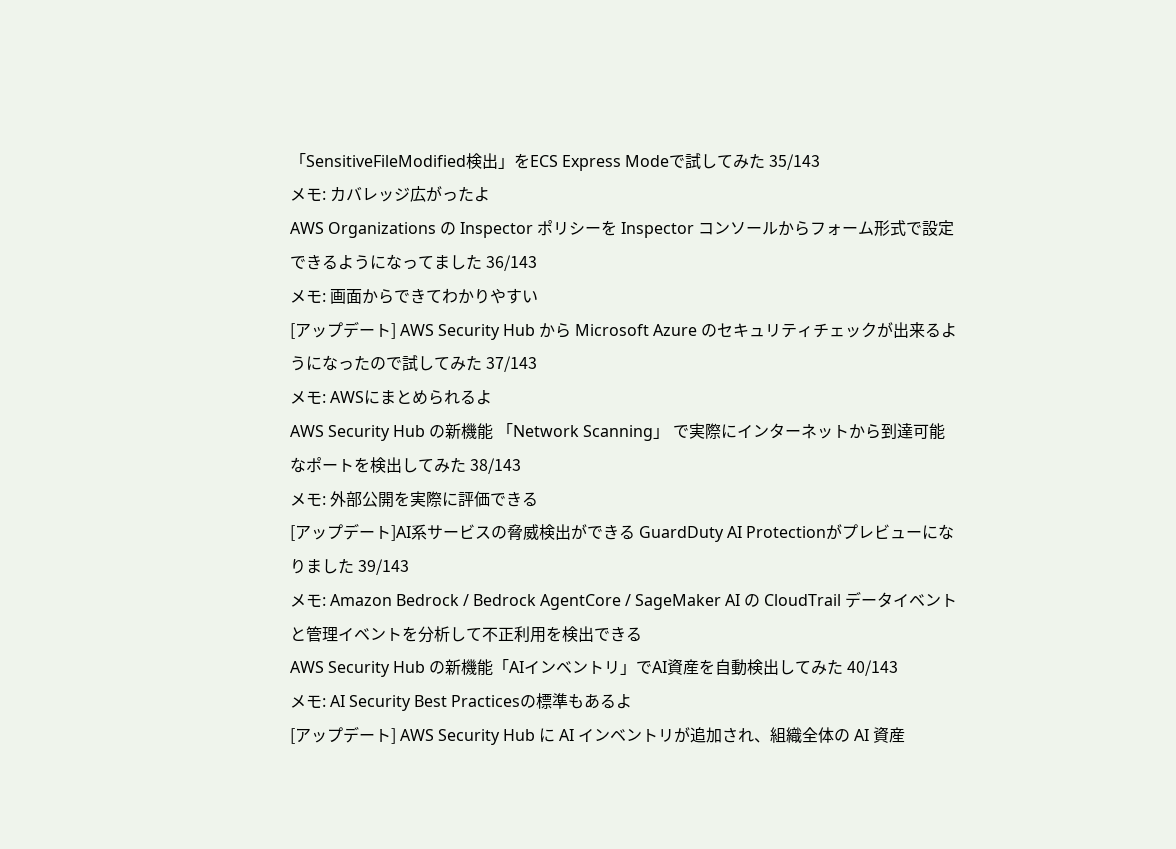「SensitiveFileModified検出」をECS Express Modeで試してみた 35/143
メモ: カバレッジ広がったよ
AWS Organizations の Inspector ポリシーを Inspector コンソールからフォーム形式で設定できるようになってました 36/143
メモ: 画面からできてわかりやすい
[アップデート] AWS Security Hub から Microsoft Azure のセキュリティチェックが出来るようになったので試してみた 37/143
メモ: AWSにまとめられるよ
AWS Security Hub の新機能 「Network Scanning」 で実際にインターネットから到達可能なポートを検出してみた 38/143
メモ: 外部公開を実際に評価できる
[アップデート]AI系サービスの脅威検出ができる GuardDuty AI Protectionがプレビューになりました 39/143
メモ: Amazon Bedrock / Bedrock AgentCore / SageMaker AI の CloudTrail データイベントと管理イベントを分析して不正利用を検出できる
AWS Security Hub の新機能「AIインベントリ」でAI資産を自動検出してみた 40/143
メモ: AI Security Best Practicesの標準もあるよ
[アップデート] AWS Security Hub に AI インベントリが追加され、組織全体の AI 資産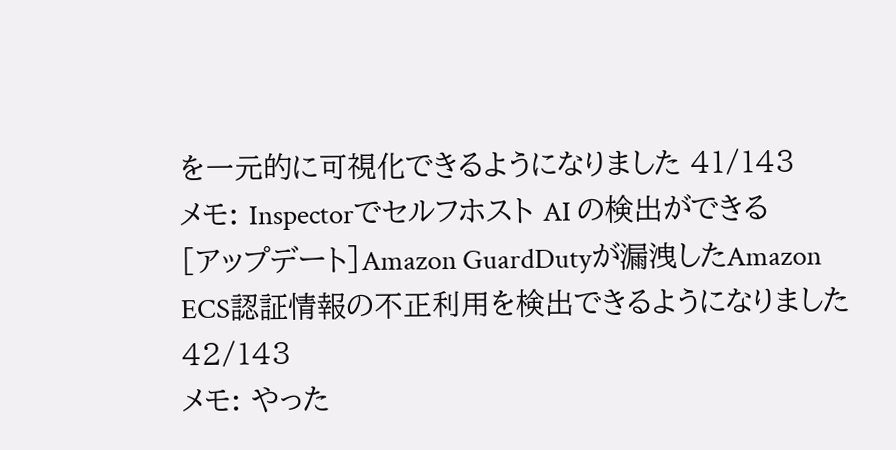を一元的に可視化できるようになりました 41/143
メモ: Inspectorでセルフホスト AI の検出ができる
[アップデート]Amazon GuardDutyが漏洩したAmazon ECS認証情報の不正利用を検出できるようになりました 42/143
メモ: やった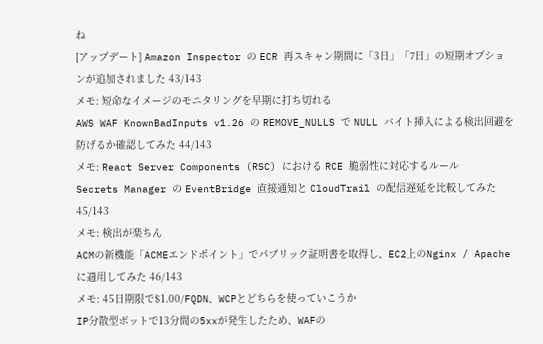ね
[アップデート] Amazon Inspector の ECR 再スキャン期間に「3日」「7日」の短期オプションが追加されました 43/143
メモ: 短命なイメージのモニタリングを早期に打ち切れる
AWS WAF KnownBadInputs v1.26 の REMOVE_NULLS で NULL バイト挿入による検出回避を防げるか確認してみた 44/143
メモ: React Server Components (RSC) における RCE 脆弱性に対応するルール
Secrets Manager の EventBridge 直接通知と CloudTrail の配信遅延を比較してみた 45/143
メモ: 検出が楽ちん
ACMの新機能「ACMEエンドポイント」でパブリック証明書を取得し、EC2上のNginx / Apacheに適用してみた 46/143
メモ: 45日期限で$1.00/FQDN、WCPとどちらを使っていこうか
IP分散型ボットで13分間の5xxが発生したため、WAFの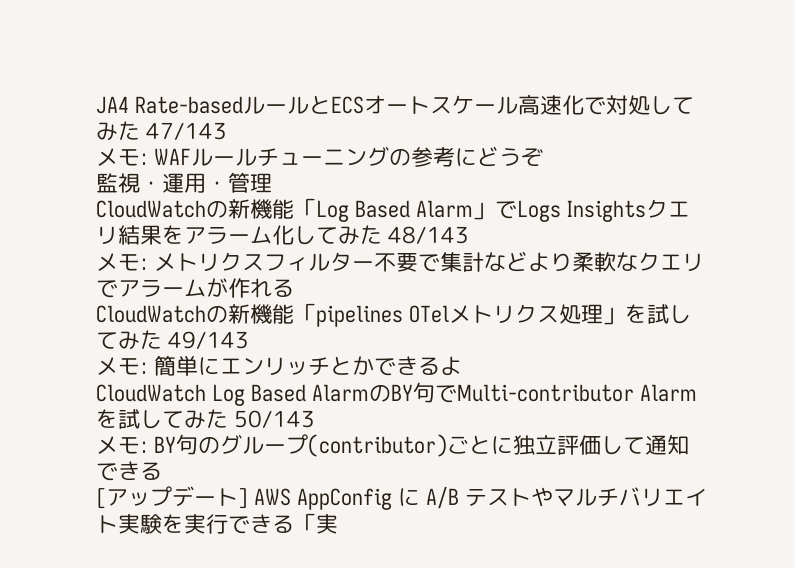JA4 Rate-basedルールとECSオートスケール高速化で対処してみた 47/143
メモ: WAFルールチューニングの参考にどうぞ
監視・運用・管理
CloudWatchの新機能「Log Based Alarm」でLogs Insightsクエリ結果をアラーム化してみた 48/143
メモ: メトリクスフィルター不要で集計などより柔軟なクエリでアラームが作れる
CloudWatchの新機能「pipelines OTelメトリクス処理」を試してみた 49/143
メモ: 簡単にエンリッチとかできるよ
CloudWatch Log Based AlarmのBY句でMulti-contributor Alarmを試してみた 50/143
メモ: BY句のグループ(contributor)ごとに独立評価して通知できる
[アップデート] AWS AppConfig に A/B テストやマルチバリエイト実験を実行できる「実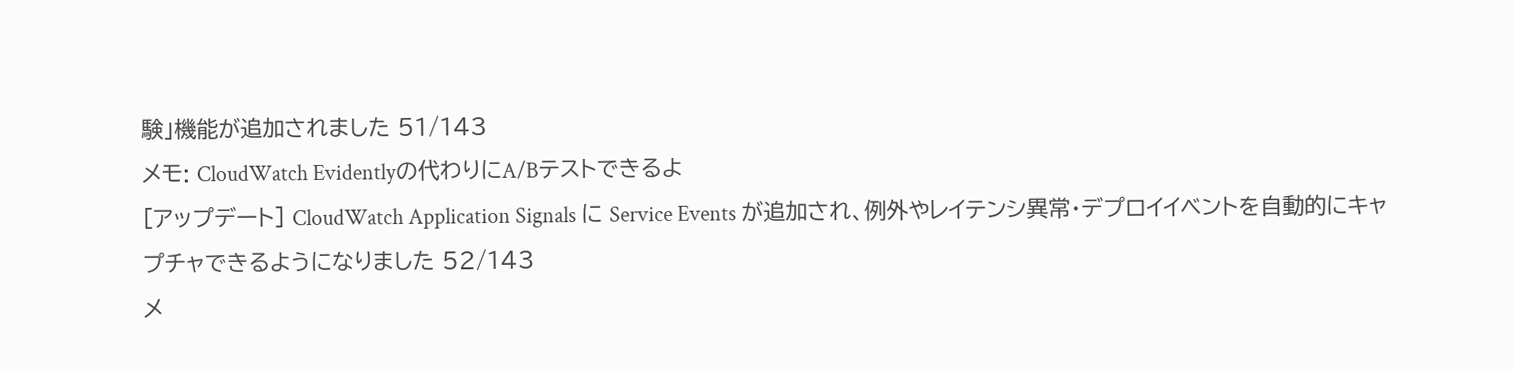験」機能が追加されました 51/143
メモ: CloudWatch Evidentlyの代わりにA/Bテストできるよ
[アップデート] CloudWatch Application Signals に Service Events が追加され、例外やレイテンシ異常・デプロイイベントを自動的にキャプチャできるようになりました 52/143
メ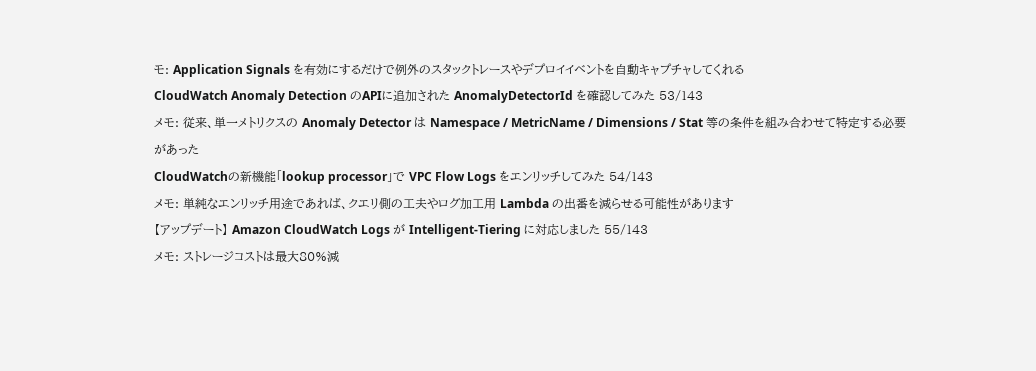モ: Application Signals を有効にするだけで例外のスタックトレースやデプロイイベントを自動キャプチャしてくれる
CloudWatch Anomaly Detection のAPIに追加された AnomalyDetectorId を確認してみた 53/143
メモ: 従来、単一メトリクスの Anomaly Detector は Namespace / MetricName / Dimensions / Stat 等の条件を組み合わせて特定する必要があった
CloudWatchの新機能「lookup processor」で VPC Flow Logs をエンリッチしてみた 54/143
メモ: 単純なエンリッチ用途であれば、クエリ側の工夫やログ加工用 Lambda の出番を減らせる可能性があります
【アップデート】 Amazon CloudWatch Logs が Intelligent-Tiering に対応しました 55/143
メモ: ストレージコストは最大80%減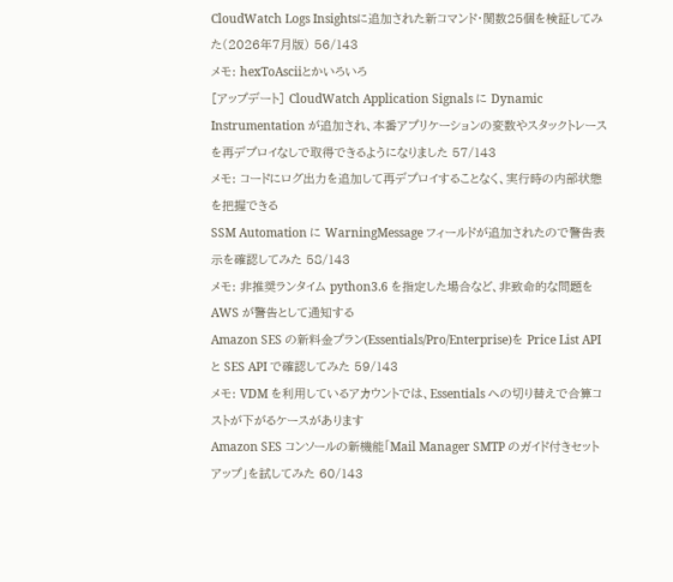CloudWatch Logs Insightsに追加された新コマンド・関数25個を検証してみた(2026年7月版) 56/143
メモ: hexToAsciiとかいろいろ
[アップデート] CloudWatch Application Signals に Dynamic Instrumentation が追加され、本番アプリケーションの変数やスタックトレースを再デプロイなしで取得できるようになりました 57/143
メモ: コードにログ出力を追加して再デプロイすることなく、実行時の内部状態を把握できる
SSM Automation に WarningMessage フィールドが追加されたので警告表示を確認してみた 58/143
メモ: 非推奨ランタイム python3.6 を指定した場合など、非致命的な問題を AWS が警告として通知する
Amazon SES の新料金プラン(Essentials/Pro/Enterprise)を Price List API と SES API で確認してみた 59/143
メモ: VDM を利用しているアカウントでは、Essentials への切り替えで合算コストが下がるケースがあります
Amazon SES コンソールの新機能「Mail Manager SMTP のガイド付きセットアップ」を試してみた 60/143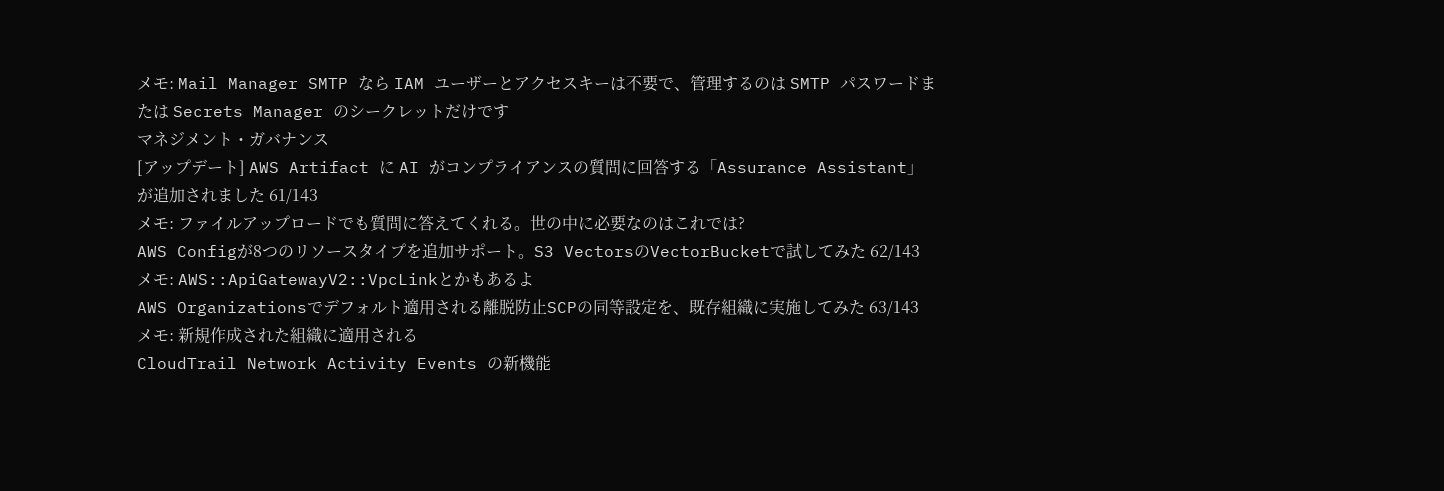メモ: Mail Manager SMTP なら IAM ユーザーとアクセスキーは不要で、管理するのは SMTP パスワードまたは Secrets Manager のシークレットだけです
マネジメント・ガバナンス
[アップデート] AWS Artifact に AI がコンプライアンスの質問に回答する「Assurance Assistant」が追加されました 61/143
メモ: ファイルアップロードでも質問に答えてくれる。世の中に必要なのはこれでは?
AWS Configが8つのリソースタイプを追加サポート。S3 VectorsのVectorBucketで試してみた 62/143
メモ: AWS::ApiGatewayV2::VpcLinkとかもあるよ
AWS Organizationsでデフォルト適用される離脱防止SCPの同等設定を、既存組織に実施してみた 63/143
メモ: 新規作成された組織に適用される
CloudTrail Network Activity Events の新機能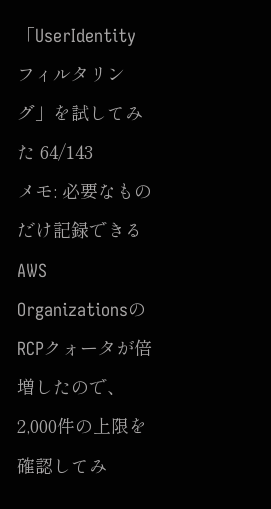「UserIdentity フィルタリング」を試してみた 64/143
メモ: 必要なものだけ記録できる
AWS OrganizationsのRCPクォータが倍増したので、2,000件の上限を確認してみ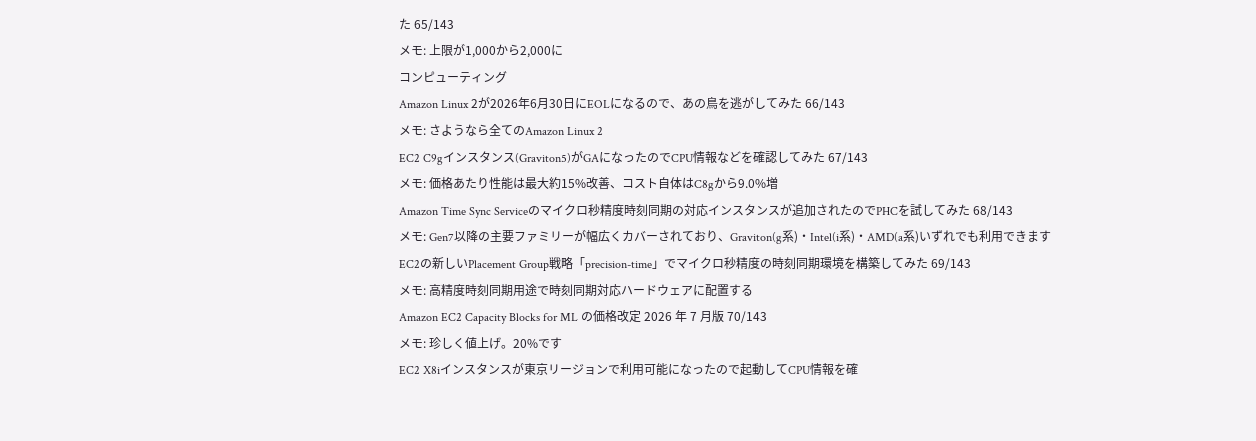た 65/143
メモ: 上限が1,000から2,000に
コンピューティング
Amazon Linux 2が2026年6月30日にEOLになるので、あの鳥を逃がしてみた 66/143
メモ: さようなら全てのAmazon Linux 2
EC2 C9gインスタンス(Graviton5)がGAになったのでCPU情報などを確認してみた 67/143
メモ: 価格あたり性能は最大約15%改善、コスト自体はC8gから9.0%増
Amazon Time Sync Serviceのマイクロ秒精度時刻同期の対応インスタンスが追加されたのでPHCを試してみた 68/143
メモ: Gen7以降の主要ファミリーが幅広くカバーされており、Graviton(g系)・Intel(i系)・AMD(a系)いずれでも利用できます
EC2の新しいPlacement Group戦略「precision-time」でマイクロ秒精度の時刻同期環境を構築してみた 69/143
メモ: 高精度時刻同期用途で時刻同期対応ハードウェアに配置する
Amazon EC2 Capacity Blocks for ML の価格改定 2026 年 7 月版 70/143
メモ: 珍しく値上げ。20%です
EC2 X8iインスタンスが東京リージョンで利用可能になったので起動してCPU情報を確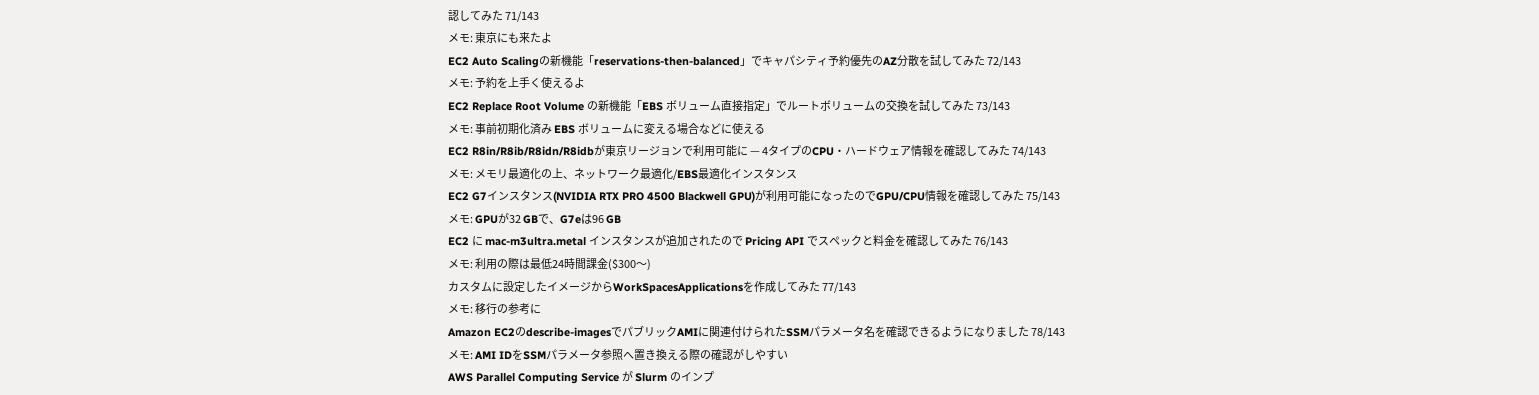認してみた 71/143
メモ: 東京にも来たよ
EC2 Auto Scalingの新機能「reservations-then-balanced」でキャパシティ予約優先のAZ分散を試してみた 72/143
メモ: 予約を上手く使えるよ
EC2 Replace Root Volume の新機能「EBS ボリューム直接指定」でルートボリュームの交換を試してみた 73/143
メモ: 事前初期化済み EBS ボリュームに変える場合などに使える
EC2 R8in/R8ib/R8idn/R8idbが東京リージョンで利用可能に — 4タイプのCPU・ハードウェア情報を確認してみた 74/143
メモ: メモリ最適化の上、ネットワーク最適化/EBS最適化インスタンス
EC2 G7インスタンス(NVIDIA RTX PRO 4500 Blackwell GPU)が利用可能になったのでGPU/CPU情報を確認してみた 75/143
メモ: GPUが32 GBで、G7eは96 GB
EC2 に mac-m3ultra.metal インスタンスが追加されたので Pricing API でスペックと料金を確認してみた 76/143
メモ: 利用の際は最低24時間課金($300〜)
カスタムに設定したイメージからWorkSpacesApplicationsを作成してみた 77/143
メモ: 移行の参考に
Amazon EC2のdescribe-imagesでパブリックAMIに関連付けられたSSMパラメータ名を確認できるようになりました 78/143
メモ: AMI IDをSSMパラメータ参照へ置き換える際の確認がしやすい
AWS Parallel Computing Service が Slurm のインプ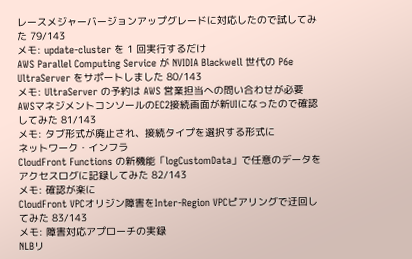レースメジャーバージョンアップグレードに対応したので試してみた 79/143
メモ: update-cluster を 1 回実行するだけ
AWS Parallel Computing Service が NVIDIA Blackwell 世代の P6e UltraServer をサポートしました 80/143
メモ: UltraServer の予約は AWS 営業担当への問い合わせが必要
AWSマネジメントコンソールのEC2接続画面が新UIになったので確認してみた 81/143
メモ: タブ形式が廃止され、接続タイプを選択する形式に
ネットワーク・インフラ
CloudFront Functions の新機能「logCustomData」で任意のデータをアクセスログに記録してみた 82/143
メモ: 確認が楽に
CloudFront VPCオリジン障害をInter-Region VPCピアリングで迂回してみた 83/143
メモ: 障害対応アプローチの実録
NLBリ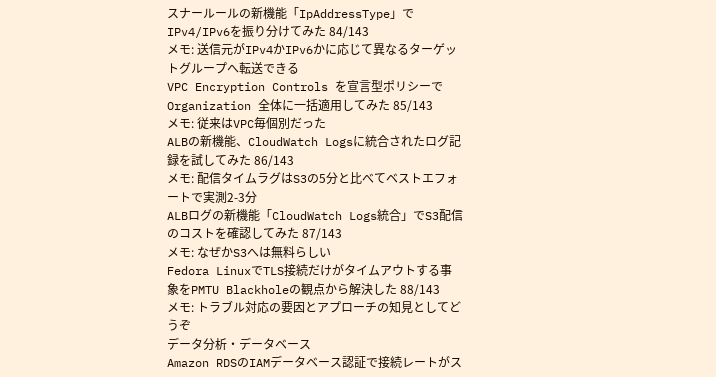スナールールの新機能「IpAddressType」でIPv4/IPv6を振り分けてみた 84/143
メモ: 送信元がIPv4かIPv6かに応じて異なるターゲットグループへ転送できる
VPC Encryption Controls を宣言型ポリシーで Organization 全体に一括適用してみた 85/143
メモ: 従来はVPC毎個別だった
ALBの新機能、CloudWatch Logsに統合されたログ記録を試してみた 86/143
メモ: 配信タイムラグはS3の5分と比べてベストエフォートで実測2-3分
ALBログの新機能「CloudWatch Logs統合」でS3配信のコストを確認してみた 87/143
メモ: なぜかS3へは無料らしい
Fedora LinuxでTLS接続だけがタイムアウトする事象をPMTU Blackholeの観点から解決した 88/143
メモ: トラブル対応の要因とアプローチの知見としてどうぞ
データ分析・データベース
Amazon RDSのIAMデータベース認証で接続レートがス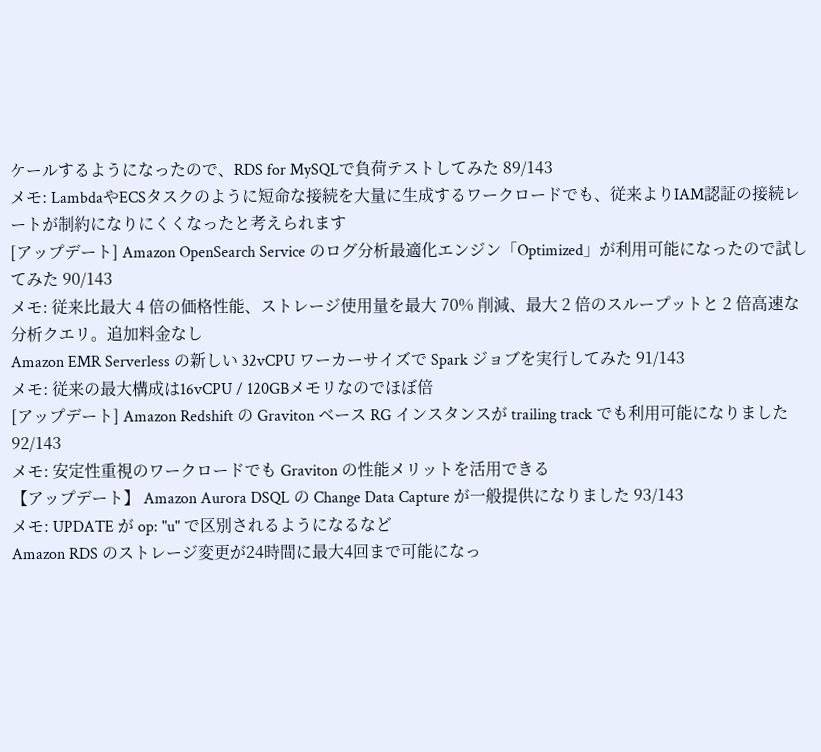ケールするようになったので、RDS for MySQLで負荷テストしてみた 89/143
メモ: LambdaやECSタスクのように短命な接続を大量に生成するワークロードでも、従来よりIAM認証の接続レートが制約になりにくくなったと考えられます
[アップデート] Amazon OpenSearch Service のログ分析最適化エンジン「Optimized」が利用可能になったので試してみた 90/143
メモ: 従来比最大 4 倍の価格性能、ストレージ使用量を最大 70% 削減、最大 2 倍のスループットと 2 倍高速な分析クエリ。追加料金なし
Amazon EMR Serverless の新しい 32vCPU ワーカーサイズで Spark ジョブを実行してみた 91/143
メモ: 従来の最大構成は16vCPU / 120GBメモリなのでほぼ倍
[アップデート] Amazon Redshift の Graviton ベース RG インスタンスが trailing track でも利用可能になりました 92/143
メモ: 安定性重視のワークロードでも Graviton の性能メリットを活用できる
【アップデート】 Amazon Aurora DSQL の Change Data Capture が一般提供になりました 93/143
メモ: UPDATE が op: "u" で区別されるようになるなど
Amazon RDS のストレージ変更が24時間に最大4回まで可能になっ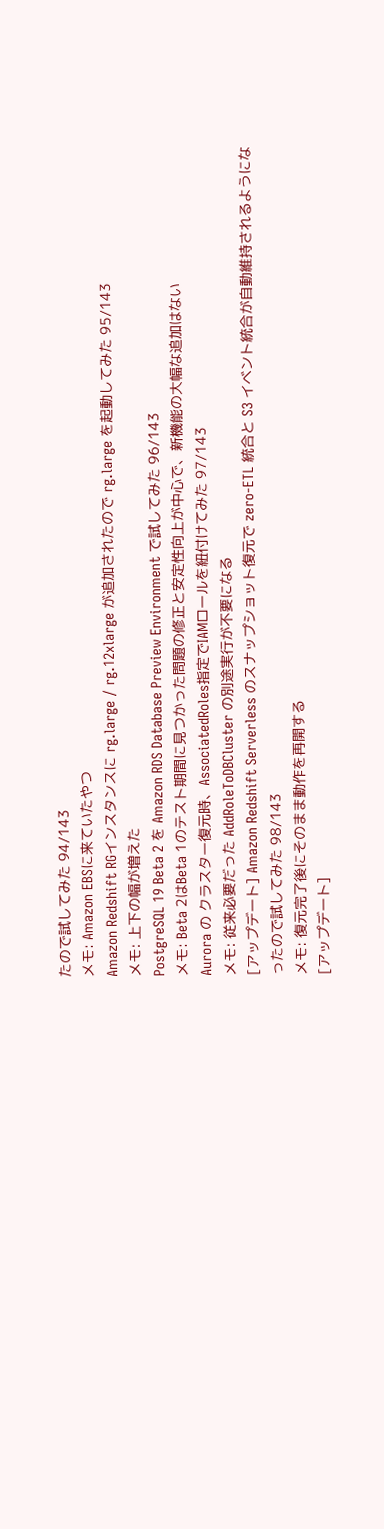たので試してみた 94/143
メモ: Amazon EBSに来ていたやつ
Amazon Redshift RGインスタンスに rg.large / rg.12xlarge が追加されたので rg.large を起動してみた 95/143
メモ: 上下の幅が増えた
PostgreSQL 19 Beta 2 を Amazon RDS Database Preview Environment で試してみた 96/143
メモ: Beta 2はBeta 1のテスト期間に見つかった問題の修正と安定性向上が中心で、新機能の大幅な追加はない
Aurora の クラスター復元時、AssociatedRoles指定でIAMロールを紐付けてみた 97/143
メモ: 従来必要だった AddRoleToDBCluster の別途実行が不要になる
[アップデート] Amazon Redshift Serverless のスナップショット復元で zero-ETL 統合と S3 イベント統合が自動維持されるようになったので試してみた 98/143
メモ: 復元完了後にそのまま動作を再開する
[アップデート]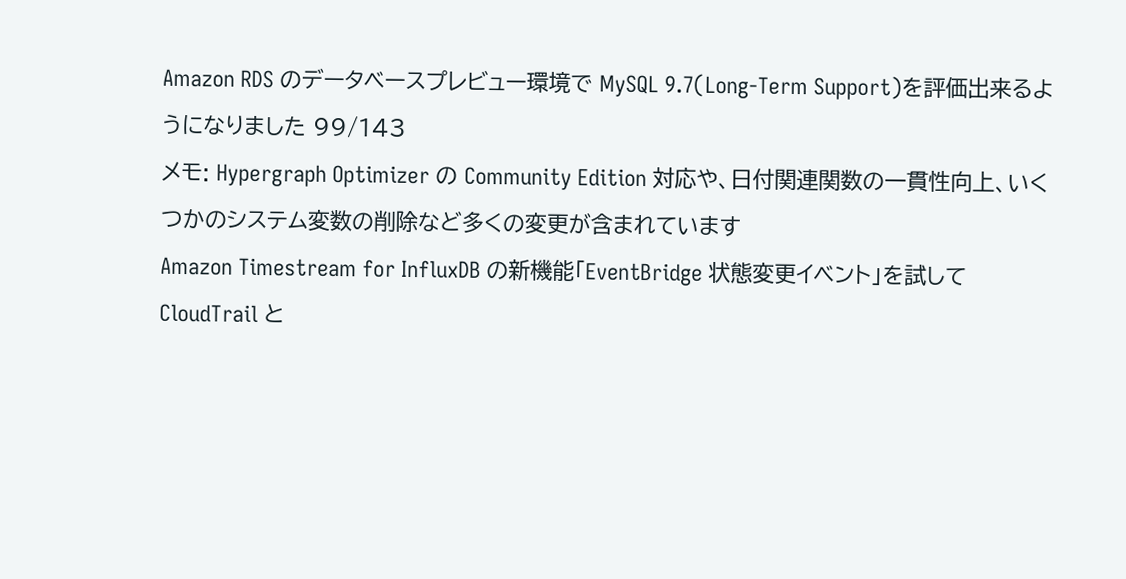Amazon RDS のデータベースプレビュー環境で MySQL 9.7(Long-Term Support)を評価出来るようになりました 99/143
メモ: Hypergraph Optimizer の Community Edition 対応や、日付関連関数の一貫性向上、いくつかのシステム変数の削除など多くの変更が含まれています
Amazon Timestream for InfluxDB の新機能「EventBridge 状態変更イベント」を試して CloudTrail と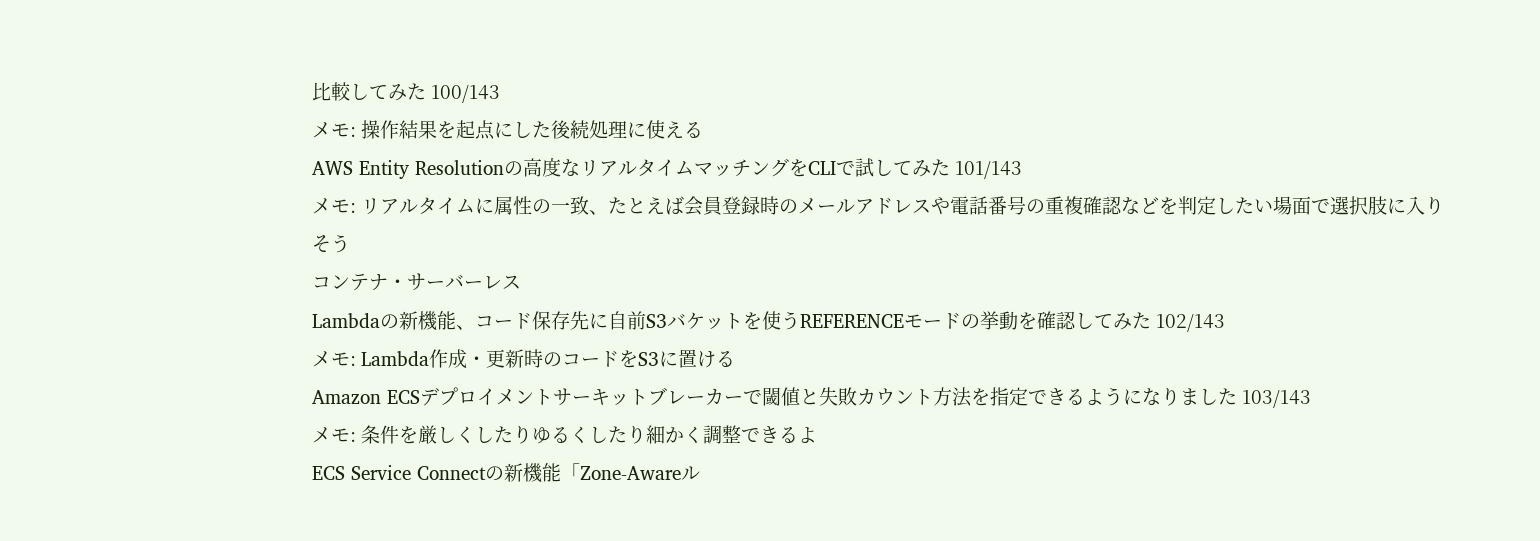比較してみた 100/143
メモ: 操作結果を起点にした後続処理に使える
AWS Entity Resolutionの高度なリアルタイムマッチングをCLIで試してみた 101/143
メモ: リアルタイムに属性の一致、たとえば会員登録時のメールアドレスや電話番号の重複確認などを判定したい場面で選択肢に入りそう
コンテナ・サーバーレス
Lambdaの新機能、コード保存先に自前S3バケットを使うREFERENCEモードの挙動を確認してみた 102/143
メモ: Lambda作成・更新時のコードをS3に置ける
Amazon ECSデプロイメントサーキットブレーカーで閾値と失敗カウント方法を指定できるようになりました 103/143
メモ: 条件を厳しくしたりゆるくしたり細かく調整できるよ
ECS Service Connectの新機能「Zone-Awareル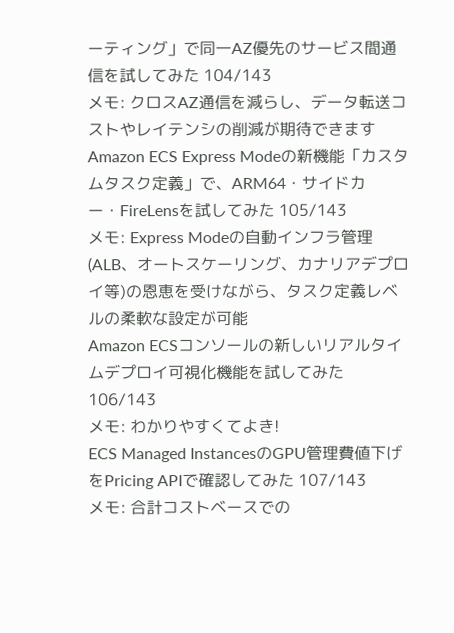ーティング」で同一AZ優先のサービス間通信を試してみた 104/143
メモ: クロスAZ通信を減らし、データ転送コストやレイテンシの削減が期待できます
Amazon ECS Express Modeの新機能「カスタムタスク定義」で、ARM64・サイドカー・FireLensを試してみた 105/143
メモ: Express Modeの自動インフラ管理(ALB、オートスケーリング、カナリアデプロイ等)の恩恵を受けながら、タスク定義レベルの柔軟な設定が可能
Amazon ECSコンソールの新しいリアルタイムデプロイ可視化機能を試してみた 106/143
メモ: わかりやすくてよき!
ECS Managed InstancesのGPU管理費値下げをPricing APIで確認してみた 107/143
メモ: 合計コストベースでの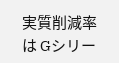実質削減率は Gシリー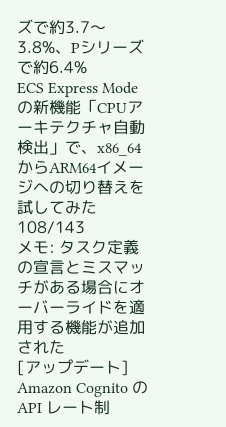ズで約3.7〜3.8%、Pシリーズで約6.4%
ECS Express Modeの新機能「CPUアーキテクチャ自動検出」で、x86_64からARM64イメージへの切り替えを試してみた 108/143
メモ: タスク定義の宣言とミスマッチがある場合にオーバーライドを適用する機能が追加された
[アップデート] Amazon Cognito の API レート制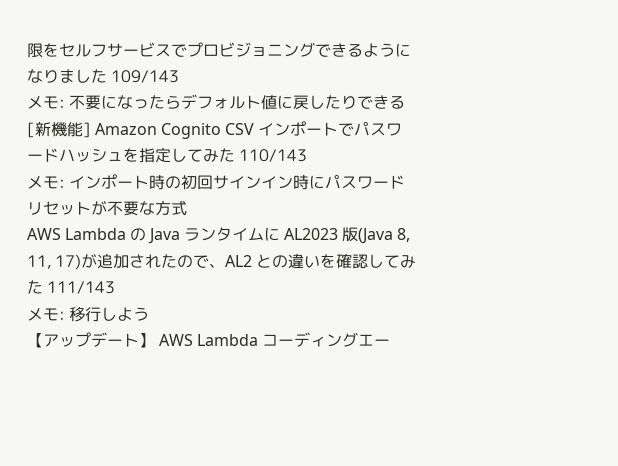限をセルフサービスでプロビジョニングできるようになりました 109/143
メモ: 不要になったらデフォルト値に戻したりできる
[新機能] Amazon Cognito CSV インポートでパスワードハッシュを指定してみた 110/143
メモ: インポート時の初回サインイン時にパスワードリセットが不要な方式
AWS Lambda の Java ランタイムに AL2023 版(Java 8, 11, 17)が追加されたので、AL2 との違いを確認してみた 111/143
メモ: 移行しよう
【アップデート】 AWS Lambda コーディングエー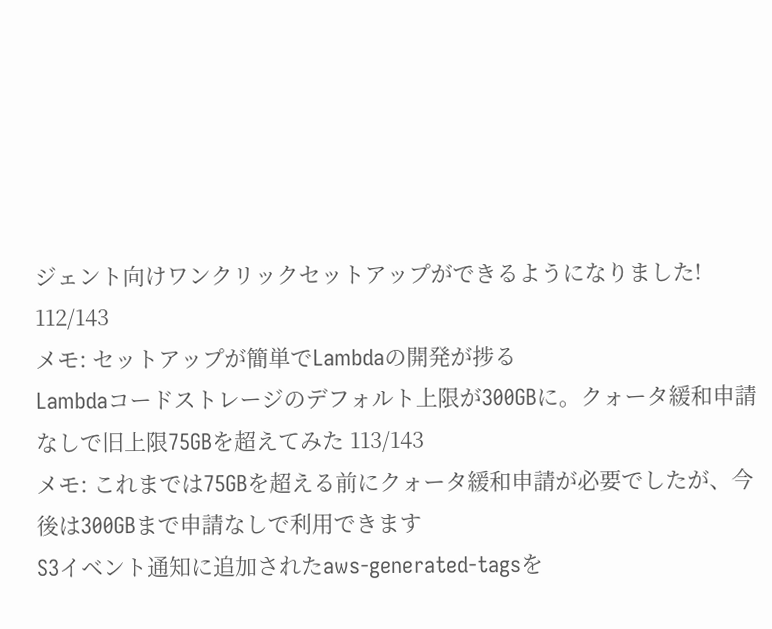ジェント向けワンクリックセットアップができるようになりました! 112/143
メモ: セットアップが簡単でLambdaの開発が捗る
Lambdaコードストレージのデフォルト上限が300GBに。クォータ緩和申請なしで旧上限75GBを超えてみた 113/143
メモ: これまでは75GBを超える前にクォータ緩和申請が必要でしたが、今後は300GBまで申請なしで利用できます
S3イベント通知に追加されたaws-generated-tagsを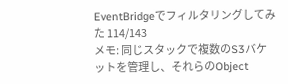EventBridgeでフィルタリングしてみた 114/143
メモ: 同じスタックで複数のS3バケットを管理し、それらのObject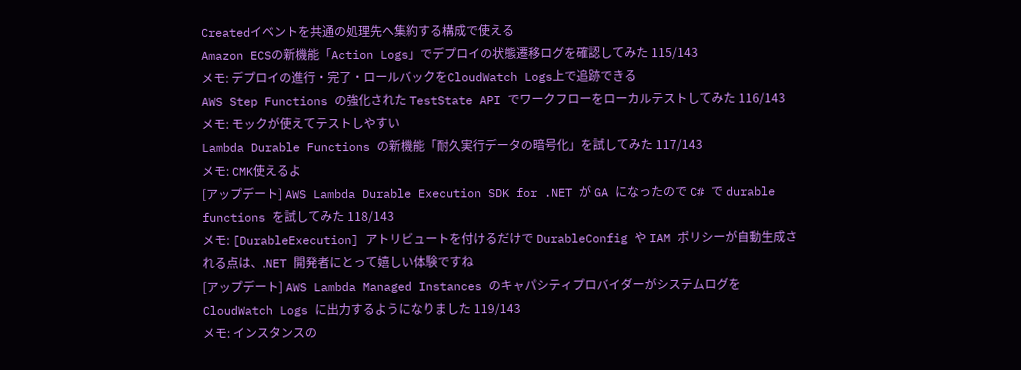Createdイベントを共通の処理先へ集約する構成で使える
Amazon ECSの新機能「Action Logs」でデプロイの状態遷移ログを確認してみた 115/143
メモ: デプロイの進行・完了・ロールバックをCloudWatch Logs上で追跡できる
AWS Step Functions の強化された TestState API でワークフローをローカルテストしてみた 116/143
メモ: モックが使えてテストしやすい
Lambda Durable Functions の新機能「耐久実行データの暗号化」を試してみた 117/143
メモ: CMK使えるよ
[アップデート] AWS Lambda Durable Execution SDK for .NET が GA になったので C# で durable functions を試してみた 118/143
メモ: [DurableExecution] アトリビュートを付けるだけで DurableConfig や IAM ポリシーが自動生成される点は、.NET 開発者にとって嬉しい体験ですね
[アップデート] AWS Lambda Managed Instances のキャパシティプロバイダーがシステムログを CloudWatch Logs に出力するようになりました 119/143
メモ: インスタンスの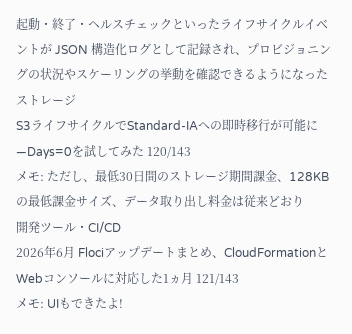起動・終了・ヘルスチェックといったライフサイクルイベントが JSON 構造化ログとして記録され、プロビジョニングの状況やスケーリングの挙動を確認できるようになった
ストレージ
S3ライフサイクルでStandard-IAへの即時移行が可能に—Days=0を試してみた 120/143
メモ: ただし、最低30日間のストレージ期間課金、128KBの最低課金サイズ、データ取り出し料金は従来どおり
開発ツール・CI/CD
2026年6月 Flociアップデートまとめ、CloudFormationとWebコンソールに対応した1ヵ月 121/143
メモ: UIもできたよ!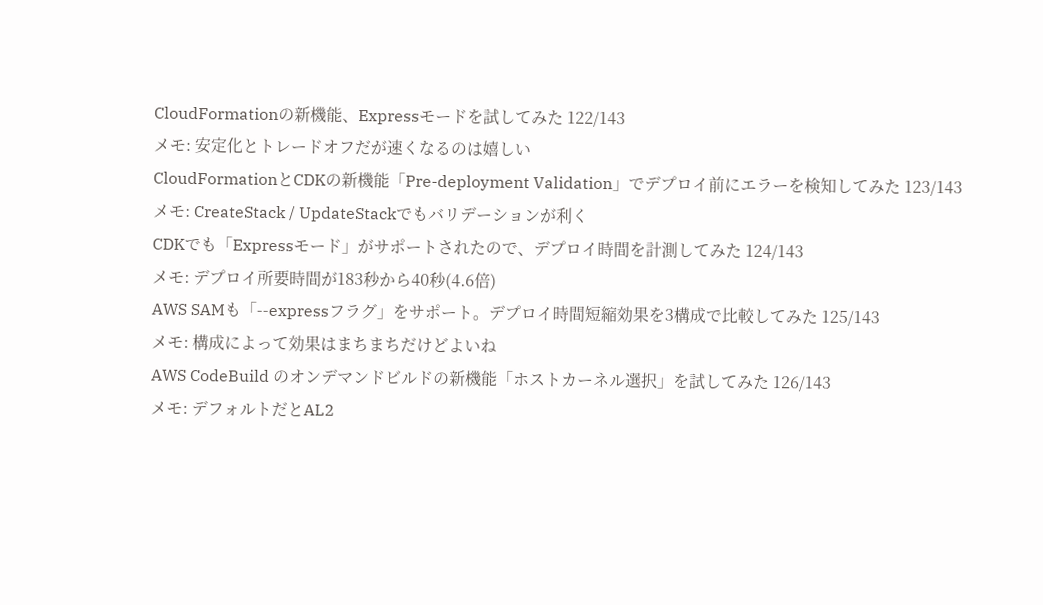CloudFormationの新機能、Expressモードを試してみた 122/143
メモ: 安定化とトレードオフだが速くなるのは嬉しい
CloudFormationとCDKの新機能「Pre-deployment Validation」でデプロイ前にエラーを検知してみた 123/143
メモ: CreateStack / UpdateStackでもバリデーションが利く
CDKでも「Expressモード」がサポートされたので、デプロイ時間を計測してみた 124/143
メモ: デプロイ所要時間が183秒から40秒(4.6倍)
AWS SAMも「--expressフラグ」をサポート。デプロイ時間短縮効果を3構成で比較してみた 125/143
メモ: 構成によって効果はまちまちだけどよいね
AWS CodeBuild のオンデマンドビルドの新機能「ホストカーネル選択」を試してみた 126/143
メモ: デフォルトだとAL2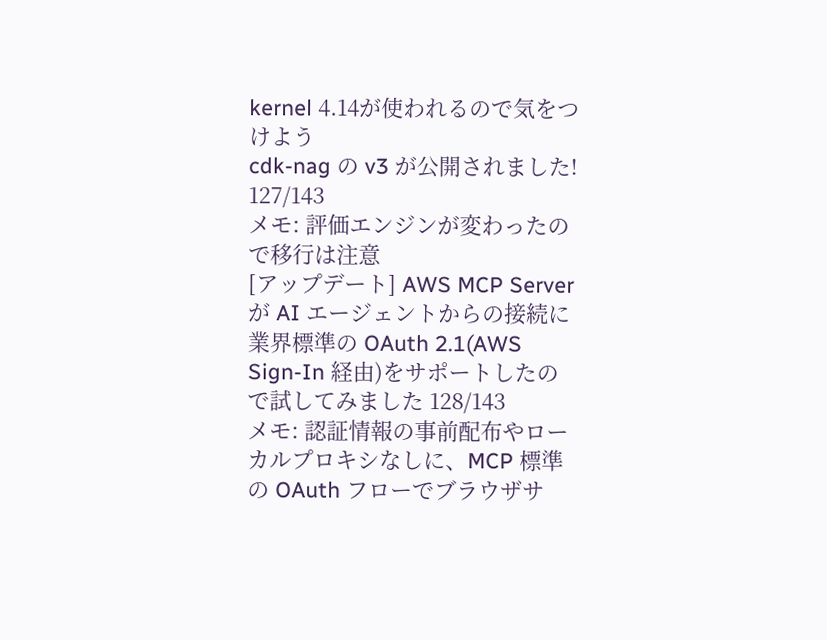kernel 4.14が使われるので気をつけよう
cdk-nag の v3 が公開されました! 127/143
メモ: 評価エンジンが変わったので移行は注意
[アップデート] AWS MCP Server が AI エージェントからの接続に業界標準の OAuth 2.1(AWS Sign-In 経由)をサポートしたので試してみました 128/143
メモ: 認証情報の事前配布やローカルプロキシなしに、MCP 標準の OAuth フローでブラウザサ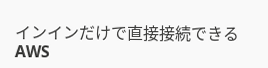インインだけで直接接続できる
AWS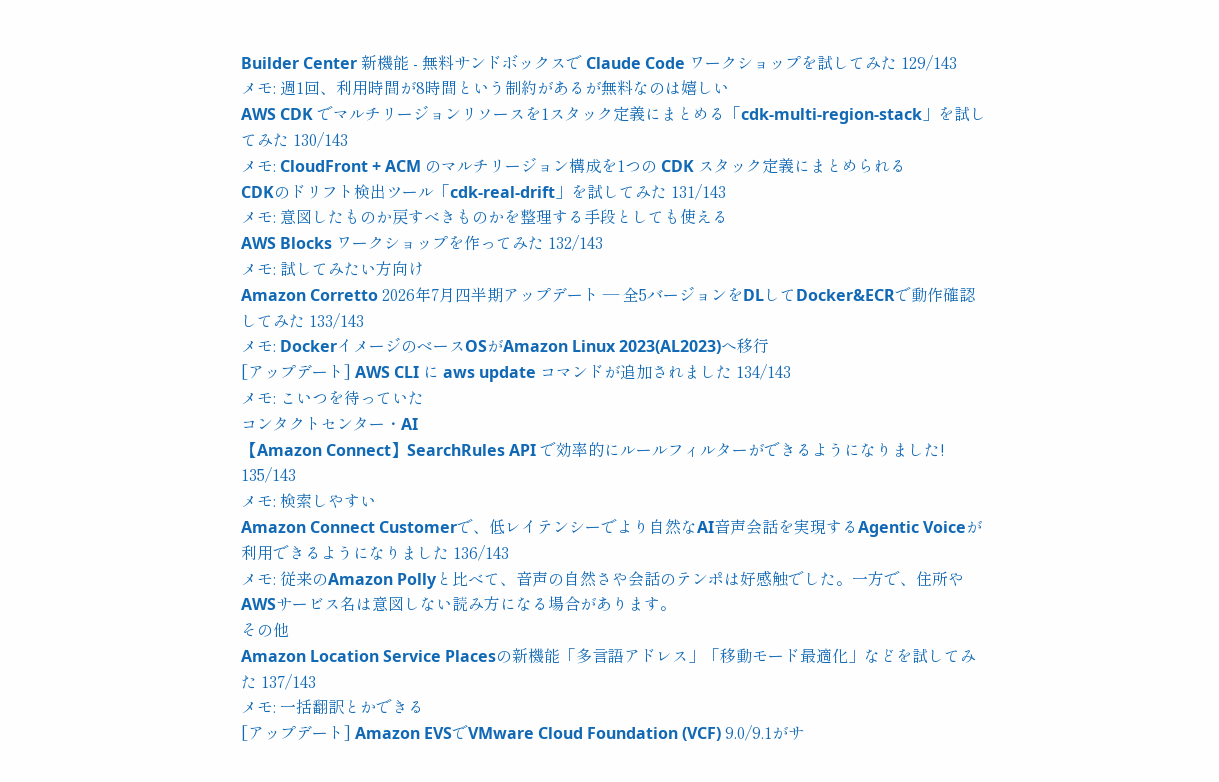Builder Center 新機能 - 無料サンドボックスで Claude Code ワークショップを試してみた 129/143
メモ: 週1回、利用時間が8時間という制約があるが無料なのは嬉しい
AWS CDK でマルチリージョンリソースを1スタック定義にまとめる「cdk-multi-region-stack」を試してみた 130/143
メモ: CloudFront + ACM のマルチリージョン構成を1つの CDK スタック定義にまとめられる
CDKのドリフト検出ツール「cdk-real-drift」を試してみた 131/143
メモ: 意図したものか戻すべきものかを整理する手段としても使える
AWS Blocks ワークショップを作ってみた 132/143
メモ: 試してみたい方向け
Amazon Corretto 2026年7月四半期アップデート — 全5バージョンをDLしてDocker&ECRで動作確認してみた 133/143
メモ: DockerイメージのベースOSがAmazon Linux 2023(AL2023)へ移行
[アップデート] AWS CLI に aws update コマンドが追加されました 134/143
メモ: こいつを待っていた
コンタクトセンター・AI
【Amazon Connect】SearchRules API で効率的にルールフィルターができるようになりました! 135/143
メモ: 検索しやすい
Amazon Connect Customerで、低レイテンシーでより自然なAI音声会話を実現するAgentic Voiceが利用できるようになりました 136/143
メモ: 従来のAmazon Pollyと比べて、音声の自然さや会話のテンポは好感触でした。一方で、住所やAWSサービス名は意図しない読み方になる場合があります。
その他
Amazon Location Service Placesの新機能「多言語アドレス」「移動モード最適化」などを試してみた 137/143
メモ: 一括翻訳とかできる
[アップデート] Amazon EVSでVMware Cloud Foundation (VCF) 9.0/9.1がサ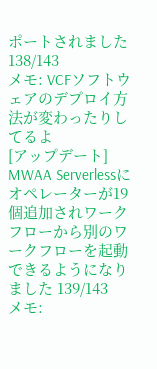ポートされました 138/143
メモ: VCFソフトウェアのデプロイ方法が変わったりしてるよ
[アップデート] MWAA Serverlessにオペレーターが19個追加されワークフローから別のワークフローを起動できるようになりました 139/143
メモ: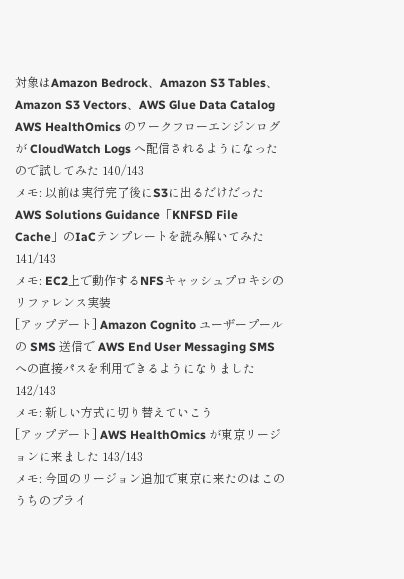対象はAmazon Bedrock、Amazon S3 Tables、Amazon S3 Vectors、AWS Glue Data Catalog
AWS HealthOmics のワークフローエンジンログが CloudWatch Logs へ配信されるようになったので試してみた 140/143
メモ: 以前は実行完了後にS3に出るだけだった
AWS Solutions Guidance「KNFSD File Cache」のIaCテンプレートを読み解いてみた 141/143
メモ: EC2上で動作するNFSキャッシュプロキシのリファレンス実装
[アップデート] Amazon Cognito ユーザープールの SMS 送信で AWS End User Messaging SMS への直接パスを利用できるようになりました 142/143
メモ: 新しい方式に切り替えていこう
[アップデート] AWS HealthOmics が東京リージョンに来ました 143/143
メモ: 今回のリージョン追加で東京に来たのはこのうちのプライ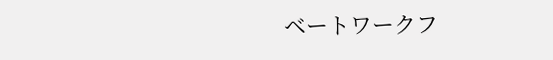ベートワークフ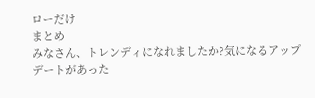ローだけ
まとめ
みなさん、トレンディになれましたか?気になるアップデートがあった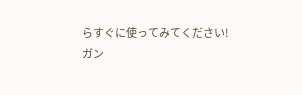らすぐに使ってみてください!
ガン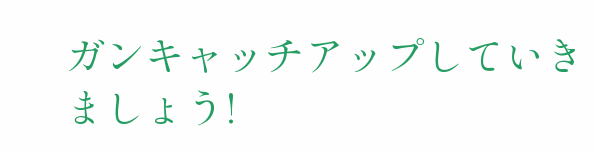ガンキャッチアップしていきましょう!